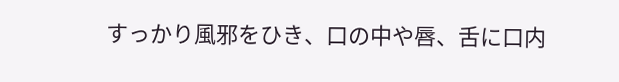すっかり風邪をひき、口の中や唇、舌に口内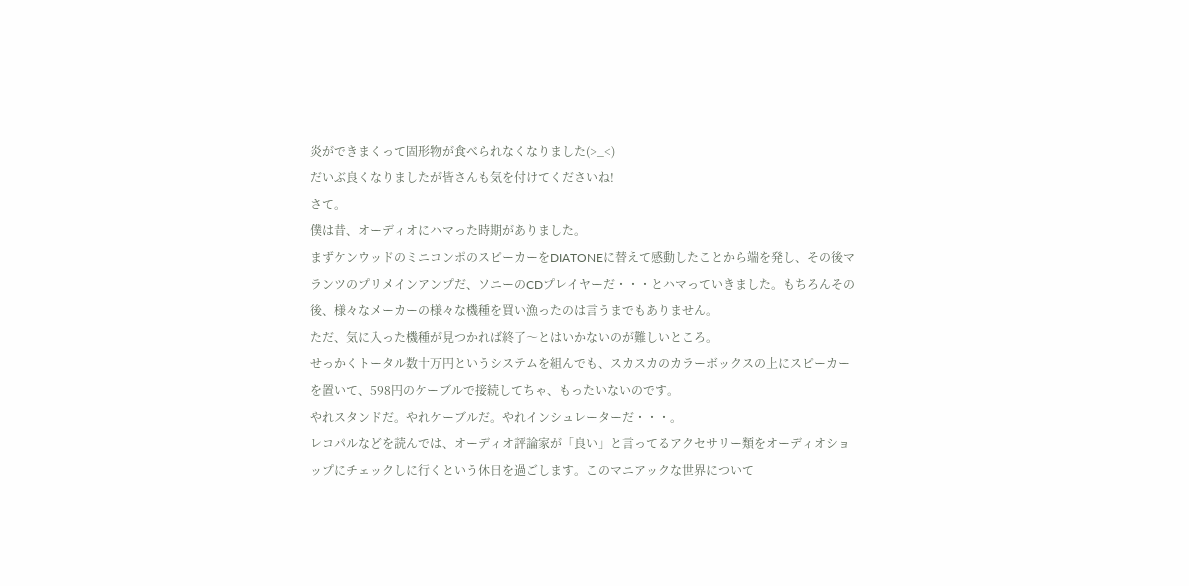炎ができまくって固形物が食べられなくなりました(>_<)
だいぶ良くなりましたが皆さんも気を付けてくださいね!
さて。
僕は昔、オーディオにハマった時期がありました。
まずケンウッドのミニコンポのスピーカーをDIATONEに替えて感動したことから端を発し、その後マランツのプリメインアンプだ、ソニーのCDプレイヤーだ・・・とハマっていきました。もちろんその後、様々なメーカーの様々な機種を買い漁ったのは言うまでもありません。
ただ、気に入った機種が見つかれば終了〜とはいかないのが難しいところ。
せっかくトータル数十万円というシステムを組んでも、スカスカのカラーボックスの上にスピーカーを置いて、598円のケーブルで接続してちゃ、もったいないのです。
やれスタンドだ。やれケーブルだ。やれインシュレーターだ・・・。
レコパルなどを読んでは、オーディオ評論家が「良い」と言ってるアクセサリー類をオーディオショップにチェックしに行くという休日を過ごします。このマニアックな世界について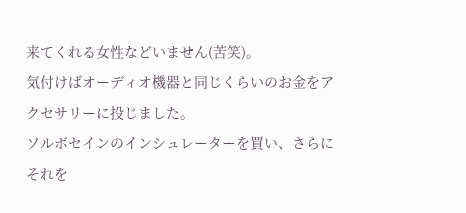来てくれる女性などいません(苦笑)。
気付けばオーディオ機器と同じくらいのお金をアクセサリーに投じました。
ソルボセインのインシュレーターを買い、さらにそれを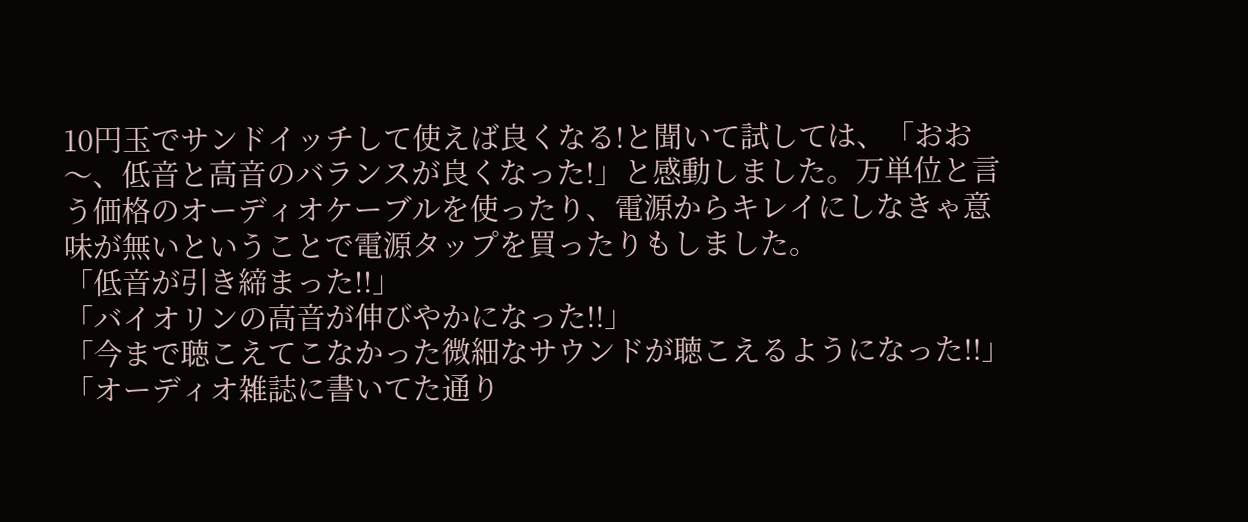10円玉でサンドイッチして使えば良くなる!と聞いて試しては、「おお〜、低音と高音のバランスが良くなった!」と感動しました。万単位と言う価格のオーディオケーブルを使ったり、電源からキレイにしなきゃ意味が無いということで電源タップを買ったりもしました。
「低音が引き締まった!!」
「バイオリンの高音が伸びやかになった!!」
「今まで聴こえてこなかった微細なサウンドが聴こえるようになった!!」
「オーディオ雑誌に書いてた通り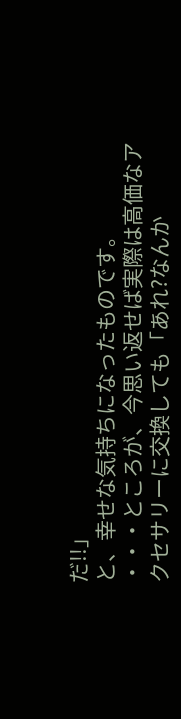だ!!」
と、幸せな気持ちになったものです。
・・・ところが、今思い返せば実際は高価なアクセサリーに交換しても「あれ?なんか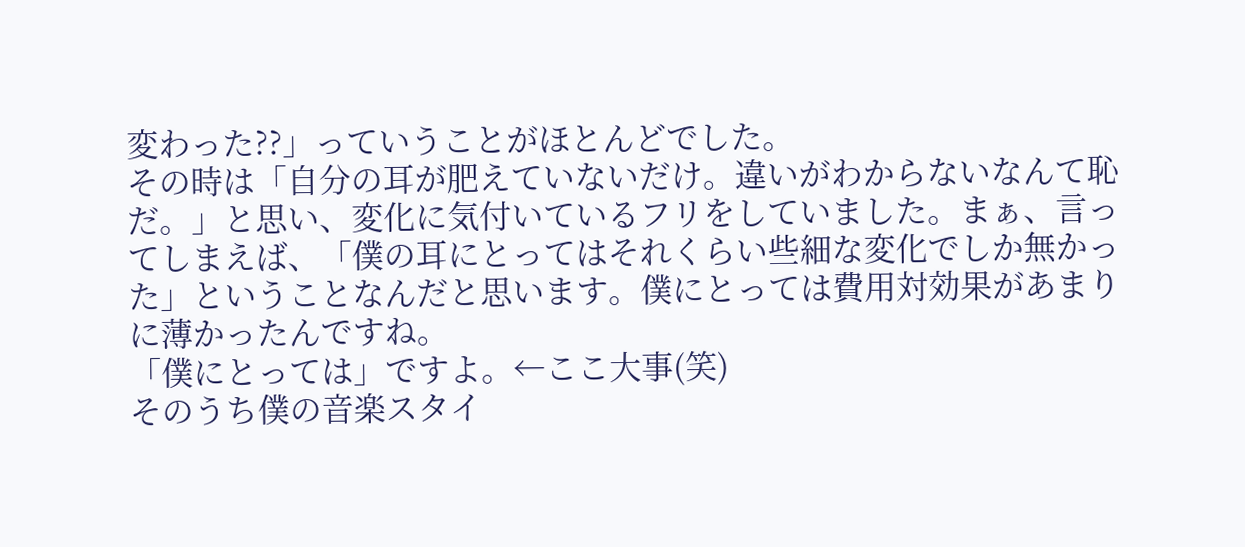変わった??」っていうことがほとんどでした。
その時は「自分の耳が肥えていないだけ。違いがわからないなんて恥だ。」と思い、変化に気付いているフリをしていました。まぁ、言ってしまえば、「僕の耳にとってはそれくらい些細な変化でしか無かった」ということなんだと思います。僕にとっては費用対効果があまりに薄かったんですね。
「僕にとっては」ですよ。←ここ大事(笑)
そのうち僕の音楽スタイ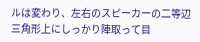ルは変わり、左右のスピーカーの二等辺三角形上にしっかり陣取って目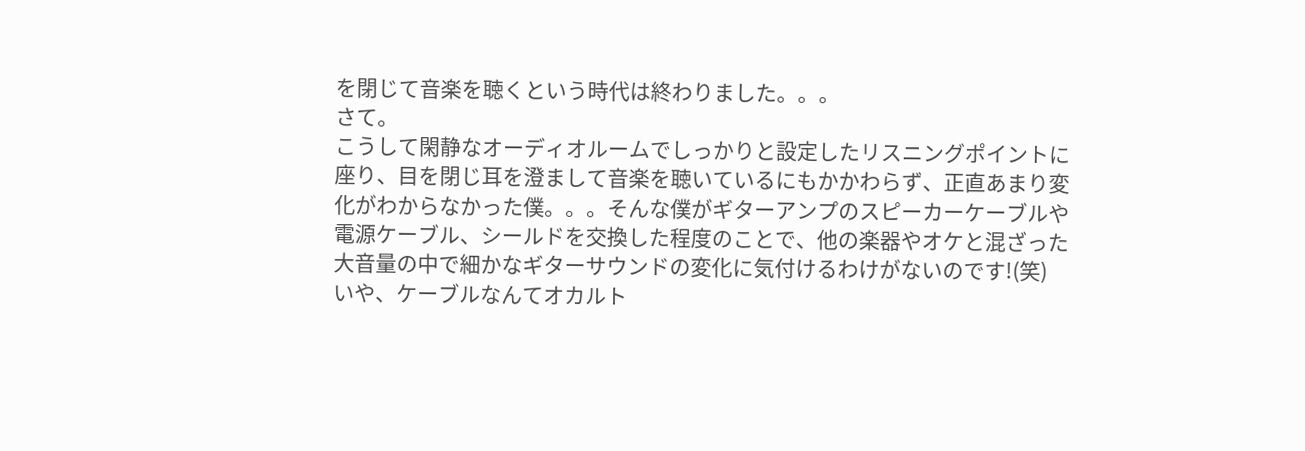を閉じて音楽を聴くという時代は終わりました。。。
さて。
こうして閑静なオーディオルームでしっかりと設定したリスニングポイントに座り、目を閉じ耳を澄まして音楽を聴いているにもかかわらず、正直あまり変化がわからなかった僕。。。そんな僕がギターアンプのスピーカーケーブルや電源ケーブル、シールドを交換した程度のことで、他の楽器やオケと混ざった大音量の中で細かなギターサウンドの変化に気付けるわけがないのです!(笑)
いや、ケーブルなんてオカルト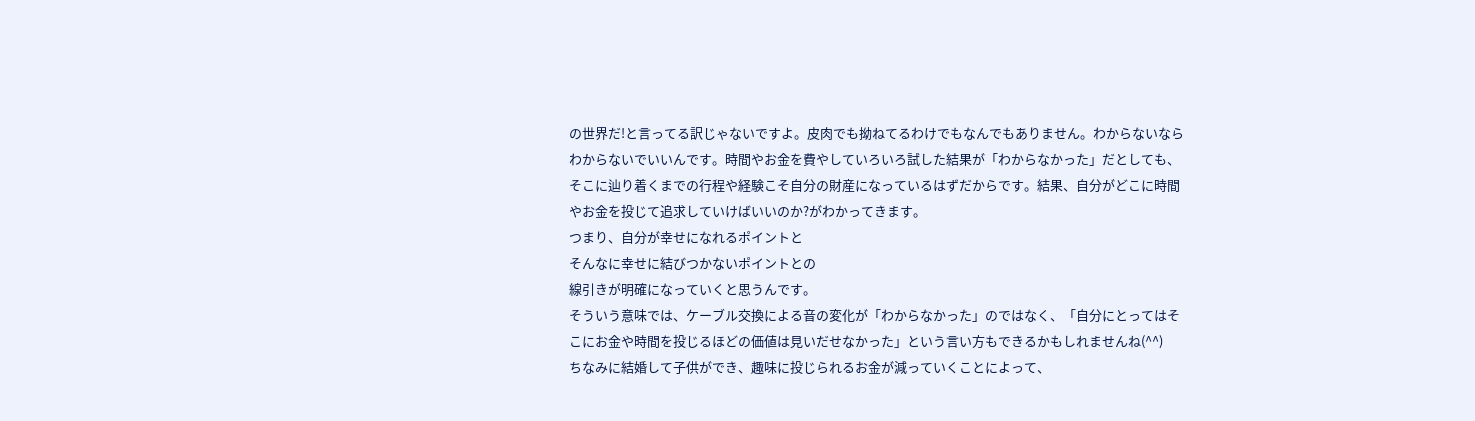の世界だ!と言ってる訳じゃないですよ。皮肉でも拗ねてるわけでもなんでもありません。わからないならわからないでいいんです。時間やお金を費やしていろいろ試した結果が「わからなかった」だとしても、そこに辿り着くまでの行程や経験こそ自分の財産になっているはずだからです。結果、自分がどこに時間やお金を投じて追求していけばいいのか?がわかってきます。
つまり、自分が幸せになれるポイントと
そんなに幸せに結びつかないポイントとの
線引きが明確になっていくと思うんです。
そういう意味では、ケーブル交換による音の変化が「わからなかった」のではなく、「自分にとってはそこにお金や時間を投じるほどの価値は見いだせなかった」という言い方もできるかもしれませんね(^^)
ちなみに結婚して子供ができ、趣味に投じられるお金が減っていくことによって、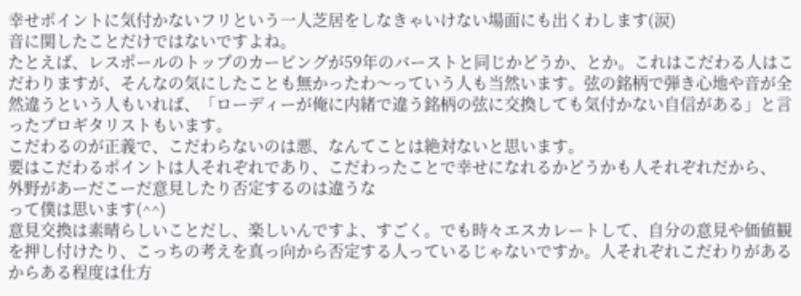幸せポイントに気付かないフリという一人芝居をしなきゃいけない場面にも出くわします(涙)
音に関したことだけではないですよね。
たとえば、レスポールのトップのカービングが59年のバーストと同じかどうか、とか。これはこだわる人はこだわりますが、そんなの気にしたことも無かったわ〜っていう人も当然います。弦の銘柄で弾き心地や音が全然違うという人もいれば、「ローディーが俺に内緒で違う銘柄の弦に交換しても気付かない自信がある」と言ったプロギタリストもいます。
こだわるのが正義で、こだわらないのは悪、なんてことは絶対ないと思います。
要はこだわるポイントは人それぞれであり、こだわったことで幸せになれるかどうかも人それぞれだから、
外野があーだこーだ意見したり否定するのは違うな
って僕は思います(^^)
意見交換は素晴らしいことだし、楽しいんですよ、すごく。でも時々エスカレートして、自分の意見や価値観を押し付けたり、こっちの考えを真っ向から否定する人っているじゃないですか。人それぞれこだわりがあるからある程度は仕方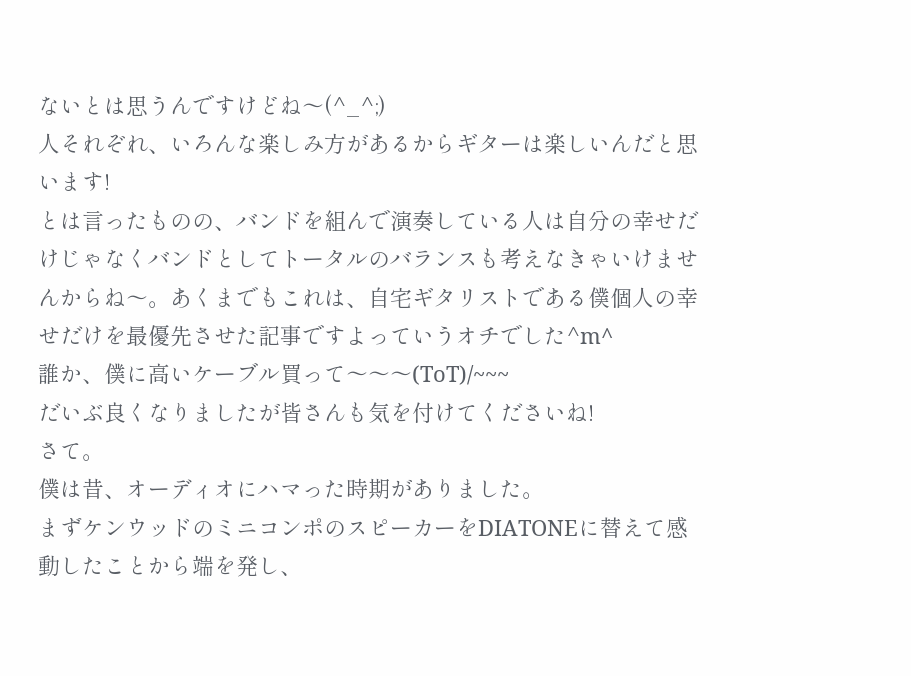ないとは思うんですけどね〜(^_^;)
人それぞれ、いろんな楽しみ方があるからギターは楽しいんだと思います!
とは言ったものの、バンドを組んで演奏している人は自分の幸せだけじゃなくバンドとしてトータルのバランスも考えなきゃいけませんからね〜。あくまでもこれは、自宅ギタリストである僕個人の幸せだけを最優先させた記事ですよっていうオチでした^m^
誰か、僕に高いケーブル買って〜〜〜(ToT)/~~~
だいぶ良くなりましたが皆さんも気を付けてくださいね!
さて。
僕は昔、オーディオにハマった時期がありました。
まずケンウッドのミニコンポのスピーカーをDIATONEに替えて感動したことから端を発し、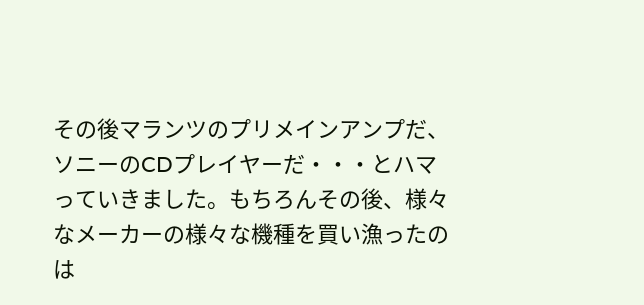その後マランツのプリメインアンプだ、ソニーのCDプレイヤーだ・・・とハマっていきました。もちろんその後、様々なメーカーの様々な機種を買い漁ったのは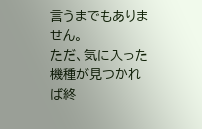言うまでもありません。
ただ、気に入った機種が見つかれば終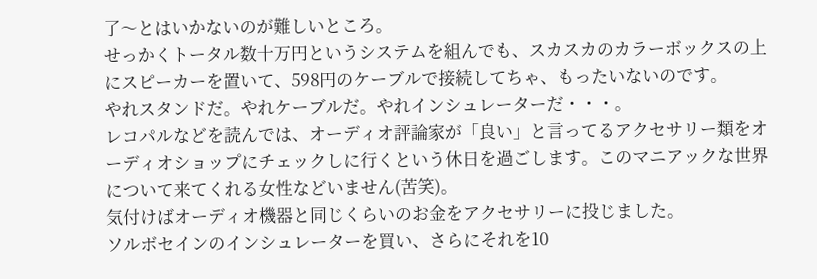了〜とはいかないのが難しいところ。
せっかくトータル数十万円というシステムを組んでも、スカスカのカラーボックスの上にスピーカーを置いて、598円のケーブルで接続してちゃ、もったいないのです。
やれスタンドだ。やれケーブルだ。やれインシュレーターだ・・・。
レコパルなどを読んでは、オーディオ評論家が「良い」と言ってるアクセサリー類をオーディオショップにチェックしに行くという休日を過ごします。このマニアックな世界について来てくれる女性などいません(苦笑)。
気付けばオーディオ機器と同じくらいのお金をアクセサリーに投じました。
ソルボセインのインシュレーターを買い、さらにそれを10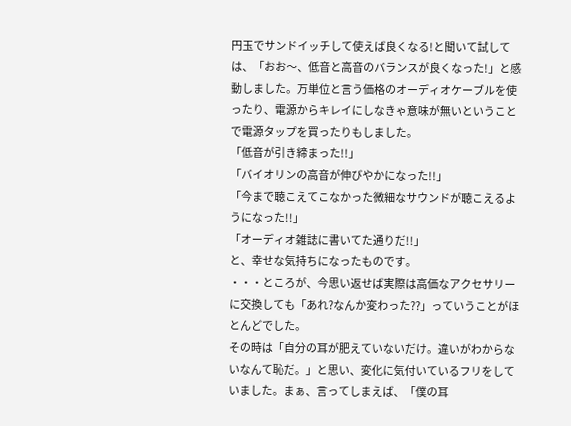円玉でサンドイッチして使えば良くなる!と聞いて試しては、「おお〜、低音と高音のバランスが良くなった!」と感動しました。万単位と言う価格のオーディオケーブルを使ったり、電源からキレイにしなきゃ意味が無いということで電源タップを買ったりもしました。
「低音が引き締まった!!」
「バイオリンの高音が伸びやかになった!!」
「今まで聴こえてこなかった微細なサウンドが聴こえるようになった!!」
「オーディオ雑誌に書いてた通りだ!!」
と、幸せな気持ちになったものです。
・・・ところが、今思い返せば実際は高価なアクセサリーに交換しても「あれ?なんか変わった??」っていうことがほとんどでした。
その時は「自分の耳が肥えていないだけ。違いがわからないなんて恥だ。」と思い、変化に気付いているフリをしていました。まぁ、言ってしまえば、「僕の耳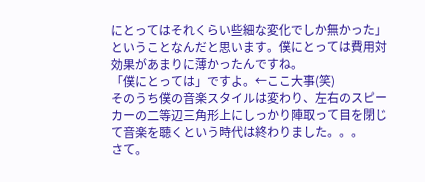にとってはそれくらい些細な変化でしか無かった」ということなんだと思います。僕にとっては費用対効果があまりに薄かったんですね。
「僕にとっては」ですよ。←ここ大事(笑)
そのうち僕の音楽スタイルは変わり、左右のスピーカーの二等辺三角形上にしっかり陣取って目を閉じて音楽を聴くという時代は終わりました。。。
さて。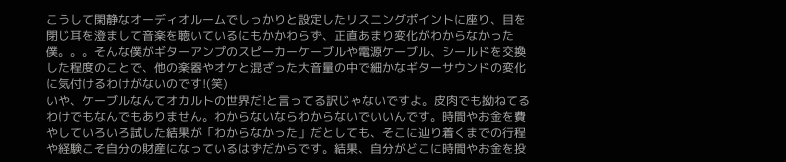こうして閑静なオーディオルームでしっかりと設定したリスニングポイントに座り、目を閉じ耳を澄まして音楽を聴いているにもかかわらず、正直あまり変化がわからなかった僕。。。そんな僕がギターアンプのスピーカーケーブルや電源ケーブル、シールドを交換した程度のことで、他の楽器やオケと混ざった大音量の中で細かなギターサウンドの変化に気付けるわけがないのです!(笑)
いや、ケーブルなんてオカルトの世界だ!と言ってる訳じゃないですよ。皮肉でも拗ねてるわけでもなんでもありません。わからないならわからないでいいんです。時間やお金を費やしていろいろ試した結果が「わからなかった」だとしても、そこに辿り着くまでの行程や経験こそ自分の財産になっているはずだからです。結果、自分がどこに時間やお金を投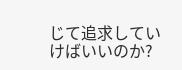じて追求していけばいいのか?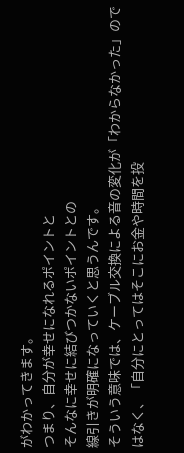がわかってきます。
つまり、自分が幸せになれるポイントと
そんなに幸せに結びつかないポイントとの
線引きが明確になっていくと思うんです。
そういう意味では、ケーブル交換による音の変化が「わからなかった」のではなく、「自分にとってはそこにお金や時間を投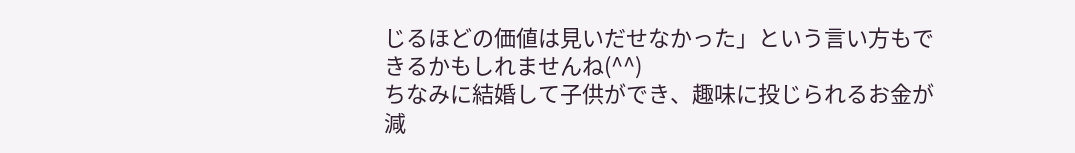じるほどの価値は見いだせなかった」という言い方もできるかもしれませんね(^^)
ちなみに結婚して子供ができ、趣味に投じられるお金が減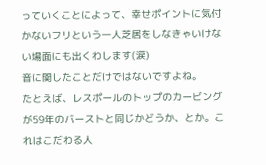っていくことによって、幸せポイントに気付かないフリという一人芝居をしなきゃいけない場面にも出くわします(涙)
音に関したことだけではないですよね。
たとえば、レスポールのトップのカービングが59年のバーストと同じかどうか、とか。これはこだわる人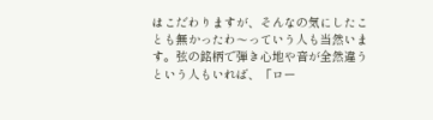はこだわりますが、そんなの気にしたことも無かったわ〜っていう人も当然います。弦の銘柄で弾き心地や音が全然違うという人もいれば、「ロー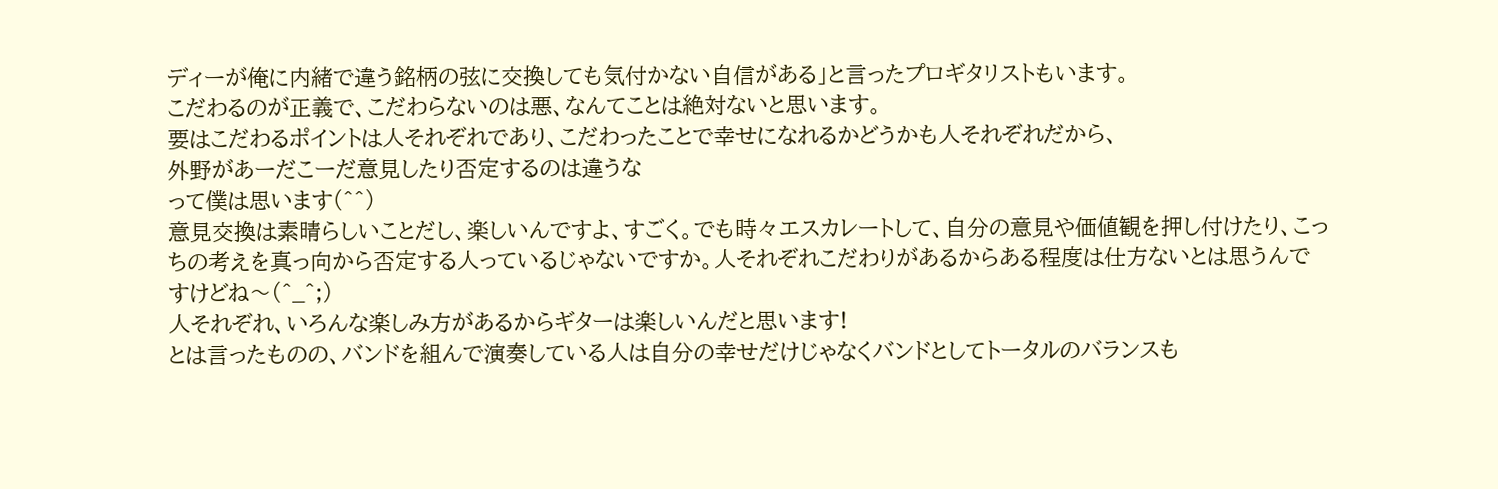ディーが俺に内緒で違う銘柄の弦に交換しても気付かない自信がある」と言ったプロギタリストもいます。
こだわるのが正義で、こだわらないのは悪、なんてことは絶対ないと思います。
要はこだわるポイントは人それぞれであり、こだわったことで幸せになれるかどうかも人それぞれだから、
外野があーだこーだ意見したり否定するのは違うな
って僕は思います(^^)
意見交換は素晴らしいことだし、楽しいんですよ、すごく。でも時々エスカレートして、自分の意見や価値観を押し付けたり、こっちの考えを真っ向から否定する人っているじゃないですか。人それぞれこだわりがあるからある程度は仕方ないとは思うんですけどね〜(^_^;)
人それぞれ、いろんな楽しみ方があるからギターは楽しいんだと思います!
とは言ったものの、バンドを組んで演奏している人は自分の幸せだけじゃなくバンドとしてトータルのバランスも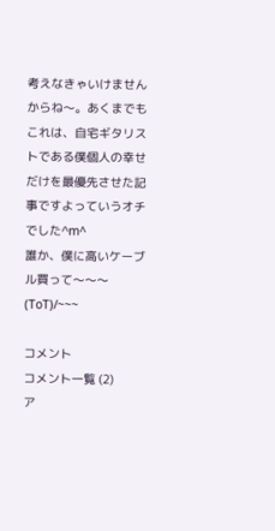考えなきゃいけませんからね〜。あくまでもこれは、自宅ギタリストである僕個人の幸せだけを最優先させた記事ですよっていうオチでした^m^
誰か、僕に高いケーブル買って〜〜〜(ToT)/~~~

コメント
コメント一覧 (2)
ア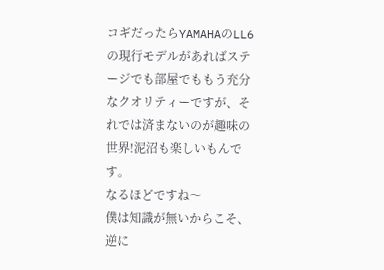コギだったらYAMAHAのLL6の現行モデルがあればステージでも部屋でももう充分なクオリティーですが、それでは済まないのが趣味の世界!泥沼も楽しいもんです。
なるほどですね〜
僕は知識が無いからこそ、逆に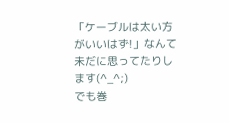「ケーブルは太い方がいいはず!」なんて未だに思ってたりします(^_^;)
でも巻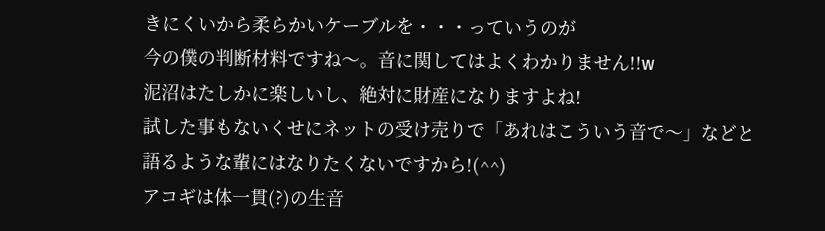きにくいから柔らかいケーブルを・・・っていうのが
今の僕の判断材料ですね〜。音に関してはよくわかりません!!w
泥沼はたしかに楽しいし、絶対に財産になりますよね!
試した事もないくせにネットの受け売りで「あれはこういう音で〜」などと
語るような輩にはなりたくないですから!(^^)
アコギは体一貫(?)の生音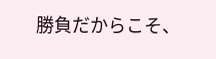勝負だからこそ、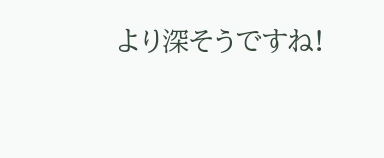より深そうですね!